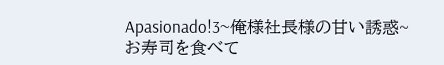Apasionado!3~俺様社長様の甘い誘惑~
お寿司を食べて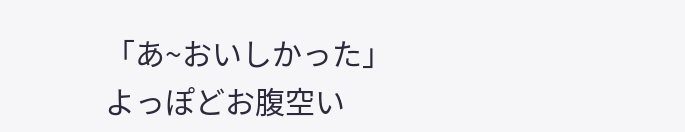「あ~おいしかった」
よっぽどお腹空い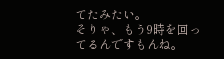てたみたい。
そりゃ、もう9時を回ってるんですもんね。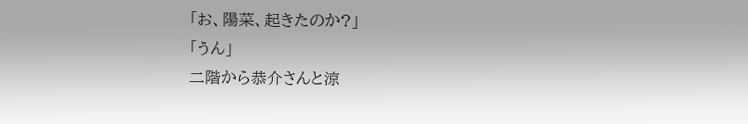「お、陽菜、起きたのか?」
「うん」
二階から恭介さんと涼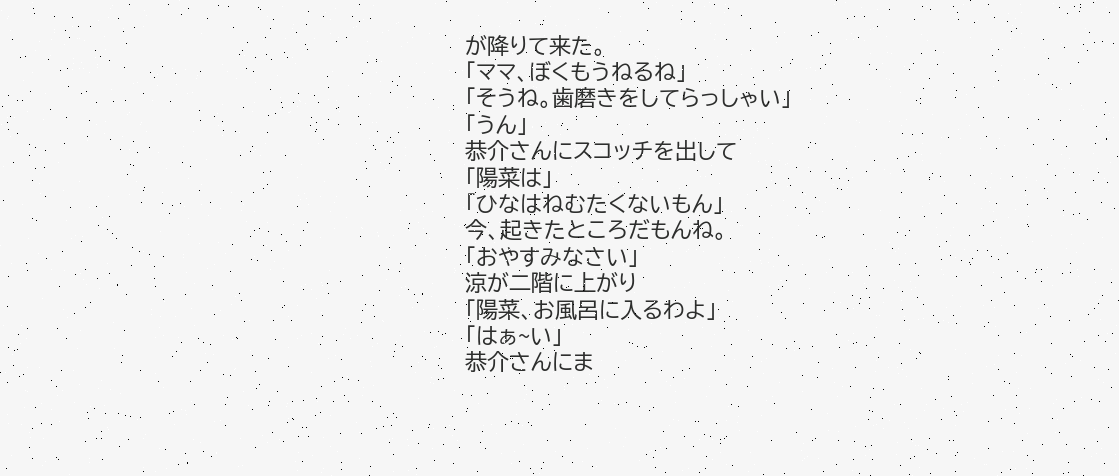が降りて来た。
「ママ、ぼくもうねるね」
「そうね。歯磨きをしてらっしゃい」
「うん」
恭介さんにスコッチを出して
「陽菜は」
「ひなはねむたくないもん」
今、起きたところだもんね。
「おやすみなさい」
涼が二階に上がり
「陽菜、お風呂に入るわよ」
「はぁ~い」
恭介さんにま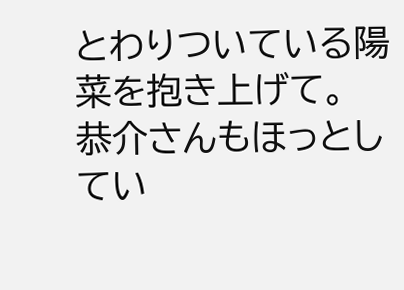とわりついている陽菜を抱き上げて。
恭介さんもほっとしてい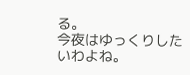る。
今夜はゆっくりしたいわよね。